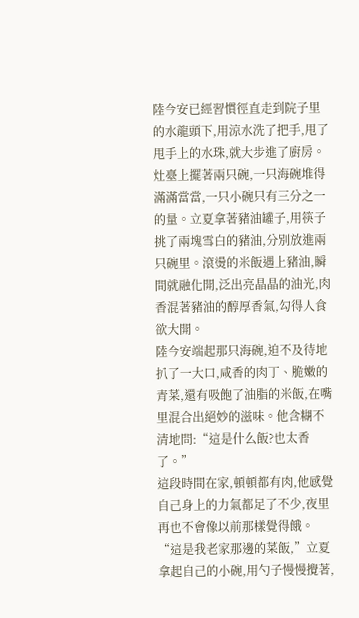陸今安已經習慣徑直走到院子里的水龍頭下,用涼水洗了把手,甩了甩手上的水珠,就大步進了廚房。
灶臺上擺著兩只碗,一只海碗堆得滿滿當當,一只小碗只有三分之一的量。立夏拿著豬油罐子,用筷子挑了兩塊雪白的豬油,分別放進兩只碗里。滾燙的米飯遇上豬油,瞬間就融化開,泛出亮晶晶的油光,肉香混著豬油的醇厚香氣,勾得人食欲大開。
陸今安端起那只海碗,迫不及待地扒了一大口,咸香的肉丁、脆嫩的青菜,還有吸飽了油脂的米飯,在嘴里混合出絕妙的滋味。他含糊不清地問:“這是什么飯?也太香了。”
這段時間在家,頓頓都有肉,他感覺自己身上的力氣都足了不少,夜里再也不會像以前那樣覺得餓。
“這是我老家那邊的菜飯,”立夏拿起自己的小碗,用勺子慢慢攪著,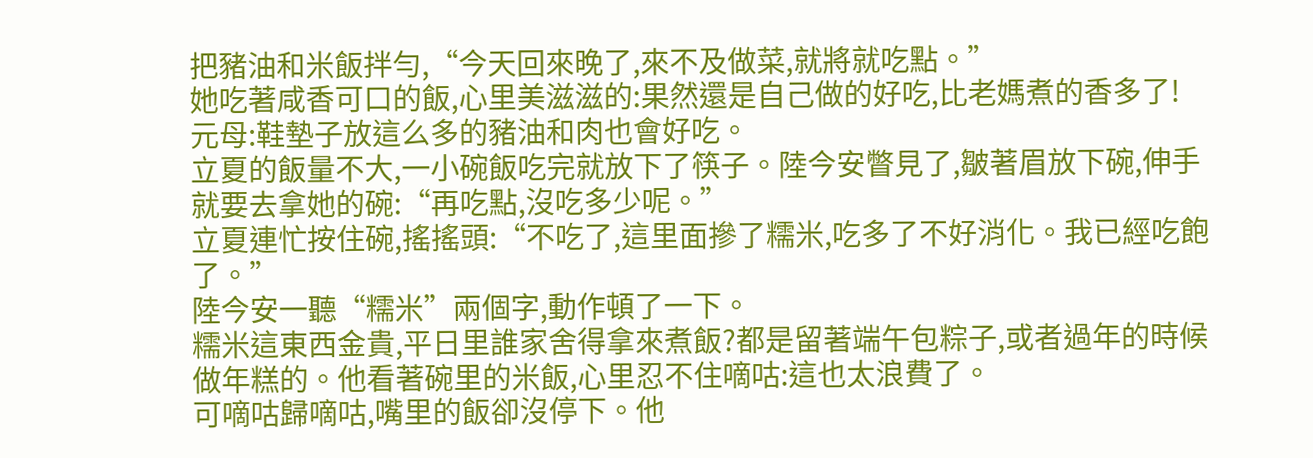把豬油和米飯拌勻,“今天回來晚了,來不及做菜,就將就吃點。”
她吃著咸香可口的飯,心里美滋滋的:果然還是自己做的好吃,比老媽煮的香多了!
元母:鞋墊子放這么多的豬油和肉也會好吃。
立夏的飯量不大,一小碗飯吃完就放下了筷子。陸今安瞥見了,皺著眉放下碗,伸手就要去拿她的碗:“再吃點,沒吃多少呢。”
立夏連忙按住碗,搖搖頭:“不吃了,這里面摻了糯米,吃多了不好消化。我已經吃飽了。”
陸今安一聽“糯米”兩個字,動作頓了一下。
糯米這東西金貴,平日里誰家舍得拿來煮飯?都是留著端午包粽子,或者過年的時候做年糕的。他看著碗里的米飯,心里忍不住嘀咕:這也太浪費了。
可嘀咕歸嘀咕,嘴里的飯卻沒停下。他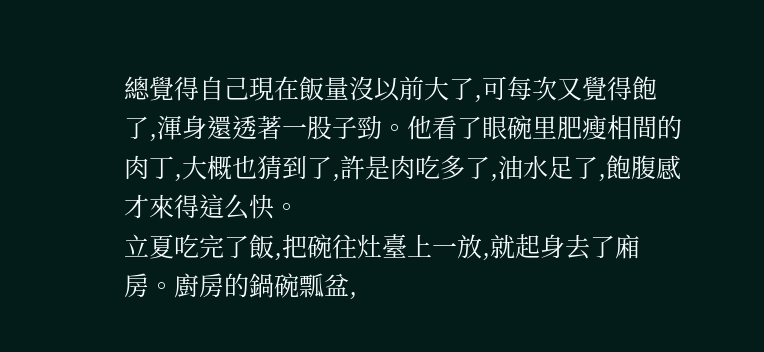總覺得自己現在飯量沒以前大了,可每次又覺得飽了,渾身還透著一股子勁。他看了眼碗里肥瘦相間的肉丁,大概也猜到了,許是肉吃多了,油水足了,飽腹感才來得這么快。
立夏吃完了飯,把碗往灶臺上一放,就起身去了廂房。廚房的鍋碗瓢盆,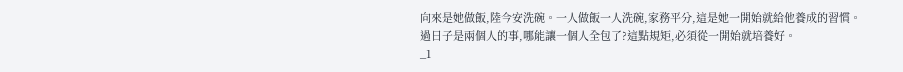向來是她做飯,陸今安洗碗。一人做飯一人洗碗,家務平分,這是她一開始就給他養成的習慣。
過日子是兩個人的事,哪能讓一個人全包了?這點規矩,必須從一開始就培養好。
_1